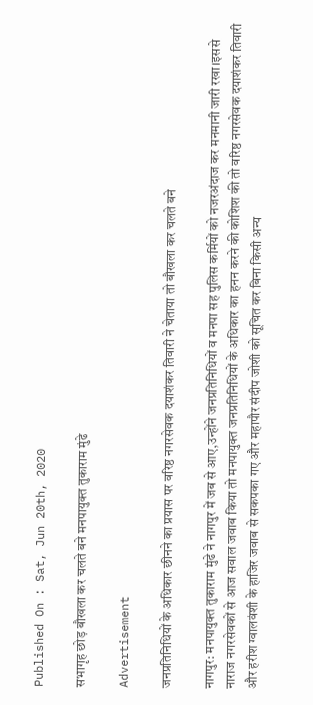Published On : Sat, Jun 20th, 2020

सभागृह छोड़ बौखला कर चलते बने मनपायुक्त तुकाराम मुंढे

Advertisement

जनप्रतिनिधियों के अधिकार छीनने का प्रयास पर वरिष्ठ नगरसेवक दयाशंकर तिवारी ने चेताया तो बौखला कर चलते बने

नागपुर: मनपायुक्त तुकाराम मुंढे ने नागपुर में जब से आए,उन्होंने जनप्रतिनिधियों व मनपा सह पुलिस कर्मियों को नजरअंदाज कर मनमानी जारी रखा।इससे नाराज नगरसेवकों से आज सवाल जवाब किया तो मनपायुक्त जनप्रतिनिधियों के अधिकार का हनन करने की कोशिश की तो वरिष्ठ नगरसेवक दयाशंकर तिवारी और हरीश ग्वालवंशी के हाजिर जवाब से सकपका गए और महापौर संदीप जोशी को सूचित कर बिना किसी अन्य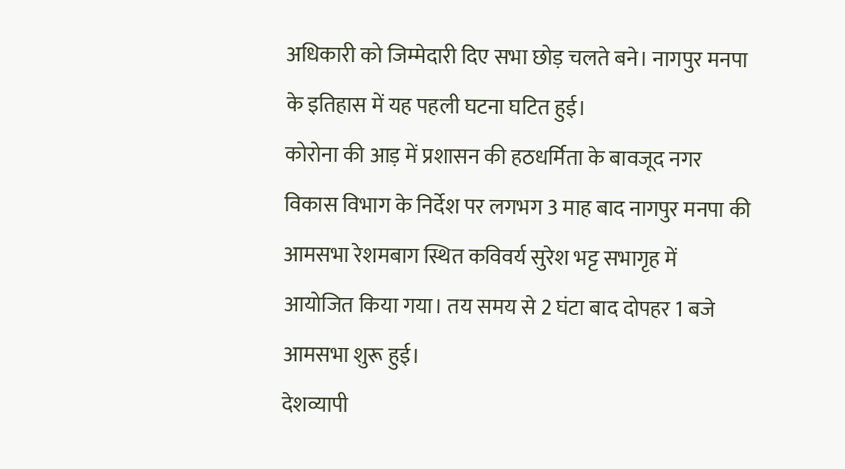अधिकारी को जिम्मेदारी दिए सभा छोड़ चलते बने। नागपुर मनपा के इतिहास में यह पहली घटना घटित हुई।
कोरोना की आड़ में प्रशासन की हठधर्मिता के बावजूद नगर विकास विभाग के निर्देश पर लगभग 3 माह बाद नागपुर मनपा की आमसभा रेशमबाग स्थित कविवर्य सुरेश भट्ट सभागृह में आयोजित किया गया। तय समय से 2 घंटा बाद दोपहर 1 बजे आमसभा शुरू हुई।
देशव्यापी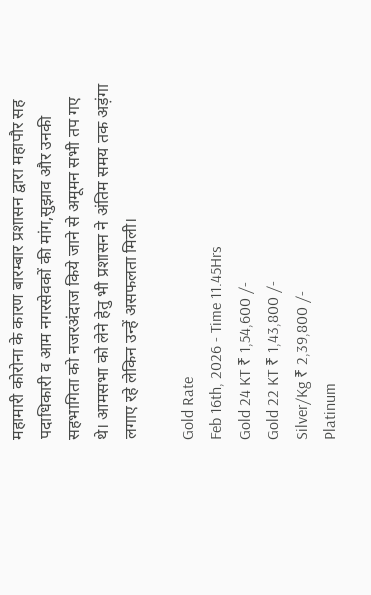महामारी कोरोना के कारण बारम्बार प्रशासन द्वारा महापौर सह पदाधिकारी व आम नगरसेवकों की मांग,सुझाव और उनकी सहभागिता को नजरअंदाज किये जाने से अमूमन सभी तप गए थे। आमसभा को लेने हेतु भी प्रशासन ने अंतिम समय तक अड़ंगा लगाए रहे लेकिन उन्हें असफलता मिली।

Gold Rate
Feb 16th, 2026 - Time 11.45Hrs
Gold 24 KT ₹ 1,54,600 /-
Gold 22 KT ₹ 1,43,800 /-
Silver/Kg ₹ 2,39,800 /-
Platinum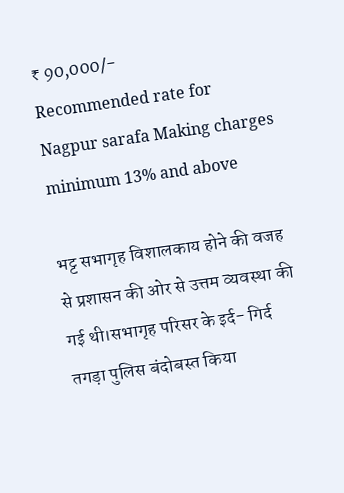₹ 90,000/-
Recommended rate for Nagpur sarafa Making charges minimum 13% and above

भट्ट सभागृह विशालकाय होने की वजह से प्रशासन की ओर से उत्तम व्यवस्था की गई थी।सभागृह परिसर के इर्द- गिर्द तगड़ा पुलिस बंदोबस्त किया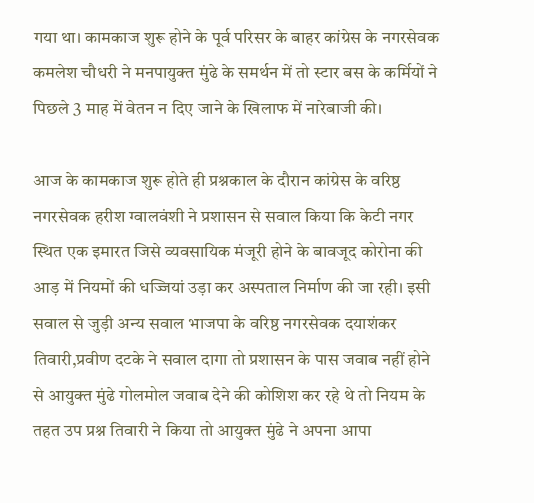गया था। कामकाज शुरू होने के पूर्व परिसर के बाहर कांग्रेस के नगरसेवक कमलेश चौधरी ने मनपायुक्त मुंढे के समर्थन में तो स्टार बस के कर्मियों ने पिछले 3 माह में वेतन न दिए जाने के खिलाफ में नारेबाजी की।

आज के कामकाज शुरू होते ही प्रश्नकाल के दौरान कांग्रेस के वरिष्ठ नगरसेवक हरीश ग्वालवंशी ने प्रशासन से सवाल किया कि केटी नगर स्थित एक इमारत जिसे व्यवसायिक मंजूरी होने के बावजूद कोरोना की आड़ में नियमों की धज्जियां उड़ा कर अस्पताल निर्माण की जा रही। इसी सवाल से जुड़ी अन्य सवाल भाजपा के वरिष्ठ नगरसेवक दयाशंकर तिवारी,प्रवीण दटके ने सवाल दागा तो प्रशासन के पास जवाब नहीं होने से आयुक्त मुंढे गोलमोल जवाब देने की कोशिश कर रहे थे तो नियम के तहत उप प्रश्न तिवारी ने किया तो आयुक्त मुंढे ने अपना आपा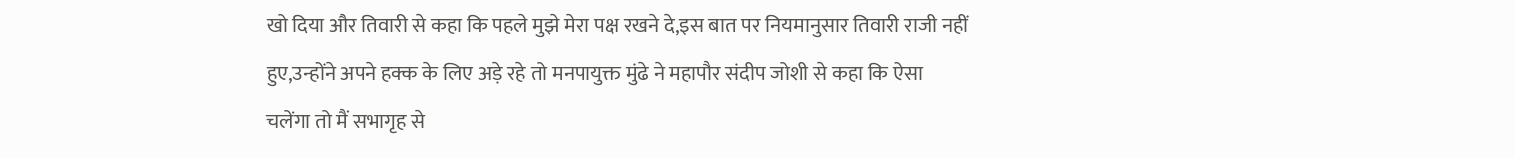खो दिया और तिवारी से कहा कि पहले मुझे मेरा पक्ष रखने दे,इस बात पर नियमानुसार तिवारी राजी नहीं हुए,उन्होंने अपने हक्क के लिए अड़े रहे तो मनपायुक्त मुंढे ने महापौर संदीप जोशी से कहा कि ऐसा चलेंगा तो मैं सभागृह से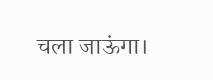चला जाऊंगा।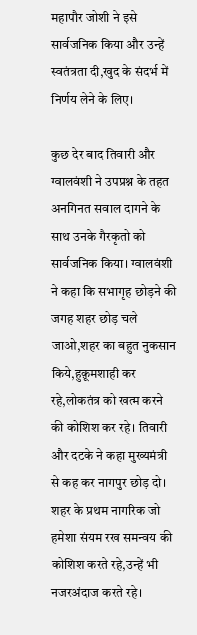महापौर जोशी ने इसे सार्वजनिक किया और उन्हें स्वतंत्रता दी,खुद के संदर्भ में निर्णय लेने के लिए।

कुछ देर बाद तिवारी और ग्वालवंशी ने उपप्रश्न के तहत अनगिनत सवाल दागने के साथ उनके गैरकृतो को सार्वजनिक किया। ग्वालवंशी ने कहा कि सभागृह छोड़ने की जगह शहर छोड़ चले जाओ,शहर का बहुत नुकसान किये,हुक़ूमशाही कर रहे,लोकतंत्र को खत्म करने की कोशिश कर रहे। तिवारी और दटके ने कहा मुख्यमंत्री से कह कर नागपुर छोड़ दो। शहर के प्रथम नागरिक जो हमेशा संयम रख समन्वय की कोशिश करते रहे,उन्हें भी नजरअंदाज करते रहे।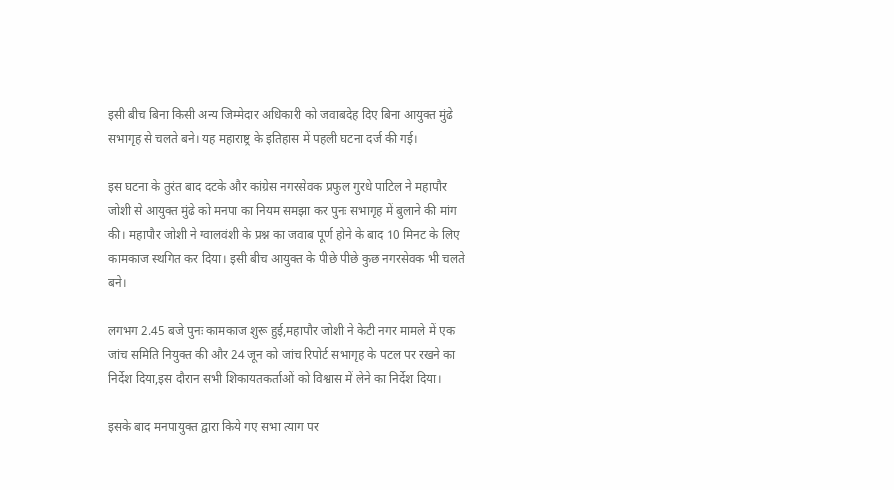इसी बीच बिना किसी अन्य जिम्मेदार अधिकारी को जवाबदेह दिए बिना आयुक्त मुंढे सभागृह से चलते बने। यह महाराष्ट्र के इतिहास में पहली घटना दर्ज की गई।

इस घटना के तुरंत बाद दटके और कांग्रेस नगरसेवक प्रफुल गुरधे पाटिल ने महापौर जोशी से आयुक्त मुंढे को मनपा का नियम समझा कर पुनः सभागृह में बुलाने की मांग की। महापौर जोशी ने ग्वालवंशी के प्रश्न का जवाब पूर्ण होने के बाद 10 मिनट के लिए कामकाज स्थगित कर दिया। इसी बीच आयुक्त के पीछे पीछे कुछ नगरसेवक भी चलते बने।

लगभग 2.45 बजे पुनः कामकाज शुरू हुई,महापौर जोशी ने केटी नगर मामले में एक जांच समिति नियुक्त की और 24 जून को जांच रिपोर्ट सभागृह के पटल पर रखने का निर्देश दिया,इस दौरान सभी शिकायतकर्ताओं को विश्वास में लेने का निर्देश दिया।

इसके बाद मनपायुक्त द्वारा किये गए सभा त्याग पर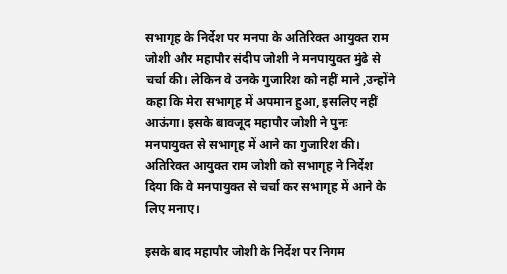सभागृह के निर्देश पर मनपा के अतिरिक्त आयुक्त राम जोशी और महापौर संदीप जोशी ने मनपायुक्त मुंढे से चर्चा की। लेकिन वे उनके गुजारिश को नहीं माने ,उन्होंने कहा कि मेरा सभागृह में अपमान हुआ, इसलिए नहीं आऊंगा। इसके बावजूद महापौर जोशी ने पुनः मनपायुक्त से सभागृह में आने का गुजारिश की। अतिरिक्त आयुक्त राम जोशी को सभागृह ने निर्देश दिया कि वे मनपायुक्त से चर्चा कर सभागृह में आने के लिए मनाए।

इसके बाद महापौर जोशी के निर्देश पर निगम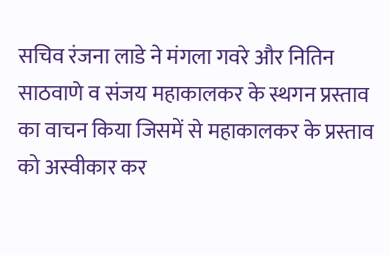सचिव रंजना लाडे ने मंगला गवरे और नितिन साठवाणे व संजय महाकालकर के स्थगन प्रस्ताव का वाचन किया जिसमें से महाकालकर के प्रस्ताव को अस्वीकार कर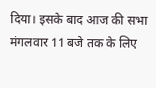दिया। इसके बाद आज की सभा मंगलवार 11 बजे तक के लिए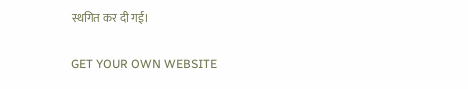स्थगित कर दी गई।

GET YOUR OWN WEBSITE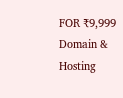FOR ₹9,999
Domain & Hosting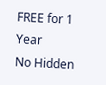FREE for 1 Year
No Hidden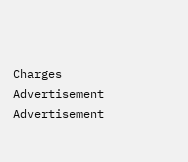Charges
Advertisement
Advertisement